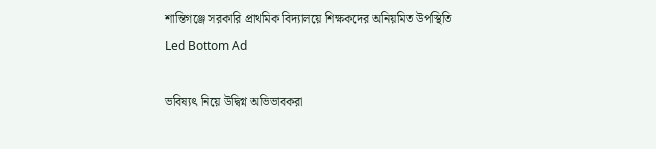শান্তিগঞ্জে সরকারি প্রাথমিক বিদ্যালয়ে শিক্ষকদের অনিয়মিত উপস্থিতি
Led Bottom Ad

ভবিষ্যৎ নিয়ে উদ্বিগ্ন অভিভাবকরা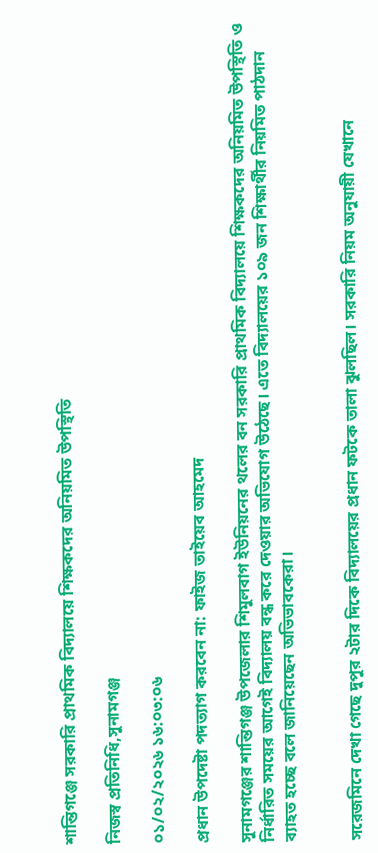শান্তিগঞ্জে সরকারি প্রাথমিক বিদ্যালয়ে শিক্ষকদের অনিয়মিত উপস্থিতি

নিজস্ব প্রতিনিধি,সুনামগঞ্জ

০১/০২/২০২৬ ১৬:০৩:০৬

প্রধান উপদেষ্টা পদত্যাগ করবেন না: ফাইজ তাইয়েব আহমেদ

সুনামগঞ্জের শান্তিগঞ্জ উপজেলার শিমুলবাগ ইউনিয়নের থলের বন সরকারি প্রাথমিক বিদ্যালয়ে শিক্ষকদের অনিয়মিত উপস্থিতি ও নির্ধারিত সময়ের আগেই বিদ্যালয় বন্ধ করে দেওয়ার অভিযোগ উঠেছে। এতে বিদ্যালয়ের ১০৯ জন শিক্ষার্থীর নিয়মিত পাঠদান ব্যাহত হচ্ছে বলে জানিয়েছেন অভিভাবকেরা।


সরেজমিনে দেখা গেছে দুপুর ২টার দিকে বিদ্যালয়ের প্রধান ফটকে তালা ঝুলছিল। সরকারি নিয়ম অনুযায়ী যেখানে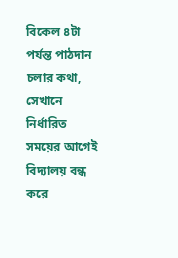বিকেল ৪টা পর্যন্ত পাঠদান চলার কথা, সেখানে নির্ধারিত সময়ের আগেই বিদ্যালয় বন্ধ করে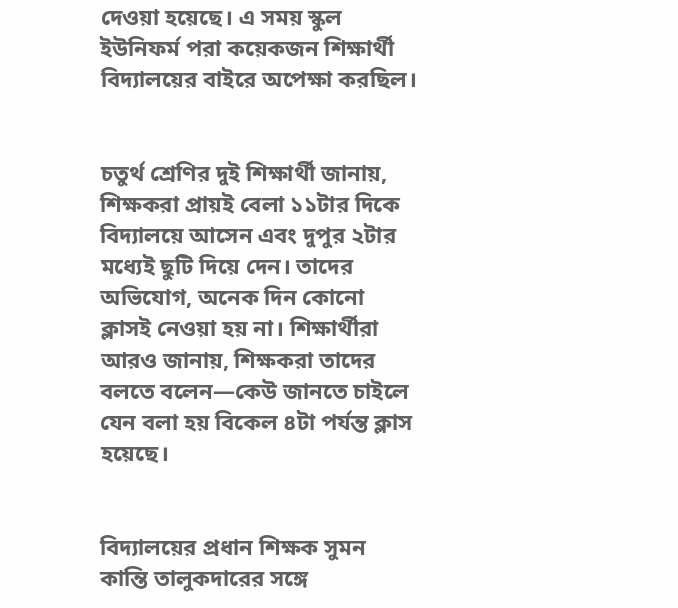দেওয়া হয়েছে। এ সময় স্কুল ইউনিফর্ম পরা কয়েকজন শিক্ষার্থী বিদ্যালয়ের বাইরে অপেক্ষা করছিল।


চতুর্থ শ্রেণির দুই শিক্ষার্থী জানায়, শিক্ষকরা প্রায়ই বেলা ১১টার দিকে বিদ্যালয়ে আসেন এবং দুপুর ২টার মধ্যেই ছুটি দিয়ে দেন। তাদের অভিযোগ, অনেক দিন কোনো ক্লাসই নেওয়া হয় না। শিক্ষার্থীরা আরও জানায়, শিক্ষকরা তাদের বলতে বলেন—কেউ জানতে চাইলে যেন বলা হয় বিকেল ৪টা পর্যন্ত ক্লাস হয়েছে।


বিদ্যালয়ের প্রধান শিক্ষক সুমন কান্তি তালুকদারের সঙ্গে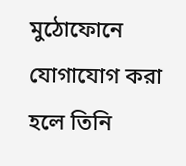মুঠোফোনে যোগাযোগ করা হলে তিনি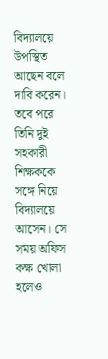বিদ্যালয়ে উপস্থিত আছেন বলে দাবি করেন। তবে পরে তিনি দুই সহকারী শিক্ষককে সঙ্গে নিয়ে বিদ্যালয়ে আসেন। সে সময় অফিস কক্ষ খোলা হলেও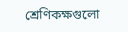শ্রেণিকক্ষগুলো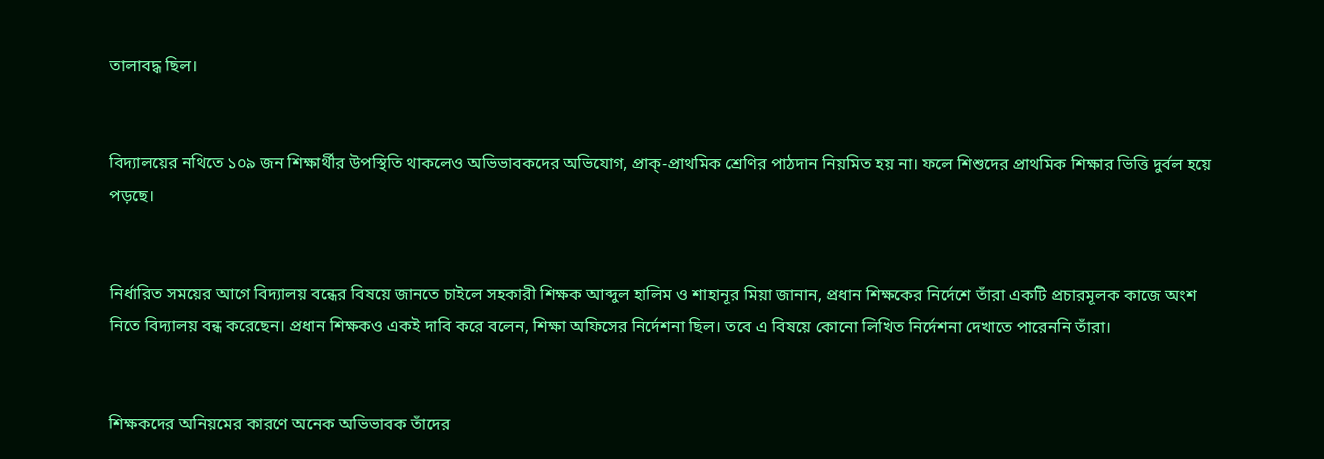তালাবদ্ধ ছিল।


বিদ্যালয়ের নথিতে ১০৯ জন শিক্ষার্থীর উপস্থিতি থাকলেও অভিভাবকদের অভিযোগ, প্রাক্‌-প্রাথমিক শ্রেণির পাঠদান নিয়মিত হয় না। ফলে শিশুদের প্রাথমিক শিক্ষার ভিত্তি দুর্বল হয়ে পড়ছে।


নির্ধারিত সময়ের আগে বিদ্যালয় বন্ধের বিষয়ে জানতে চাইলে সহকারী শিক্ষক আব্দুল হালিম ও শাহানূর মিয়া জানান, প্রধান শিক্ষকের নির্দেশে তাঁরা একটি প্রচারমূলক কাজে অংশ নিতে বিদ্যালয় বন্ধ করেছেন। প্রধান শিক্ষকও একই দাবি করে বলেন, শিক্ষা অফিসের নির্দেশনা ছিল। তবে এ বিষয়ে কোনো লিখিত নির্দেশনা দেখাতে পারেননি তাঁরা।


শিক্ষকদের অনিয়মের কারণে অনেক অভিভাবক তাঁদের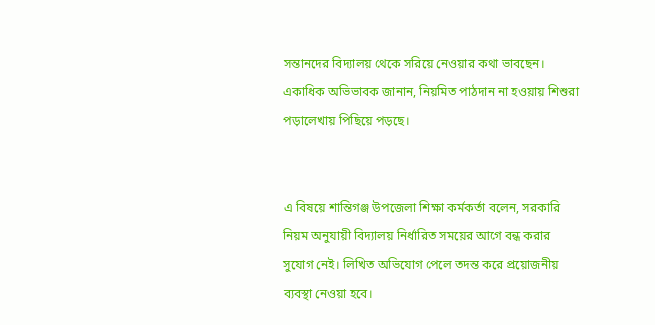সন্তানদের বিদ্যালয় থেকে সরিয়ে নেওয়ার কথা ভাবছেন। একাধিক অভিভাবক জানান, নিয়মিত পাঠদান না হওয়ায় শিশুরা পড়ালেখায় পিছিয়ে পড়ছে।


এ বিষয়ে শান্তিগঞ্জ উপজেলা শিক্ষা কর্মকর্তা বলেন, সরকারি নিয়ম অনুযায়ী বিদ্যালয় নির্ধারিত সময়ের আগে বন্ধ করার সুযোগ নেই। লিখিত অভিযোগ পেলে তদন্ত করে প্রয়োজনীয় ব্যবস্থা নেওয়া হবে।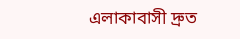এলাকাবাসী দ্রুত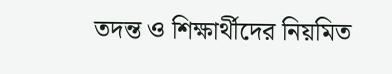তদন্ত ও শিক্ষার্থীদের নিয়মিত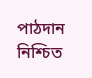পাঠদান নিশ্চিত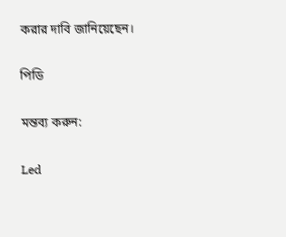করার দাবি জানিয়েছেন।

পিডি

মন্তব্য করুন:

Led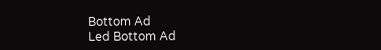Bottom Ad
Led Bottom Ad